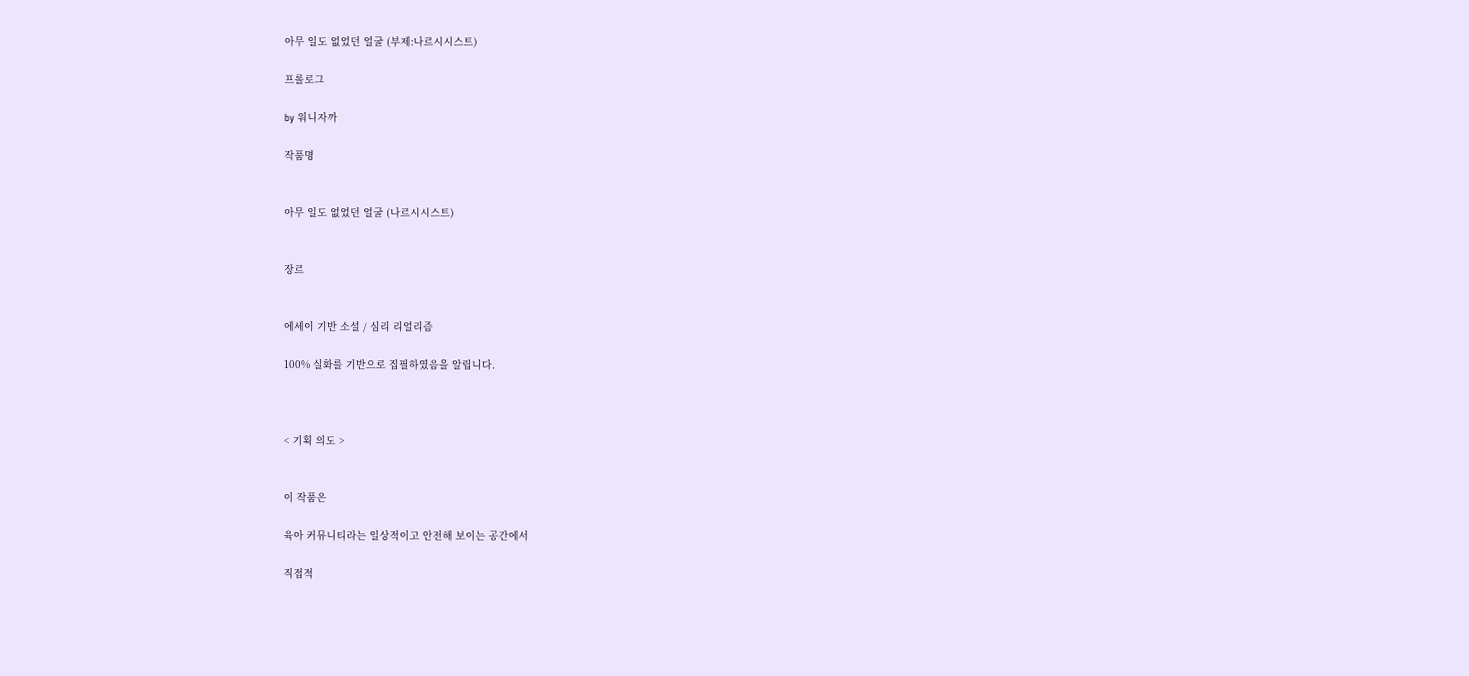아무 일도 없었던 얼굴 (부제:나르시시스트)

프롤로그

by 워니자까

작품명


아무 일도 없었던 얼굴 (나르시시스트)


장르


에세이 기반 소설 / 심리 리얼리즘

100% 실화를 기반으로 집필하였음을 알립니다.



< 기획 의도 >


이 작품은

육아 커뮤니티라는 일상적이고 안전해 보이는 공간에서

직접적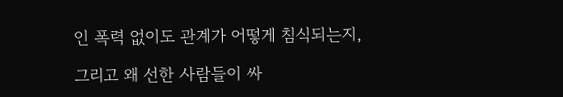인 폭력 없이도 관계가 어떻게 침식되는지,

그리고 왜 선한 사람들이 싸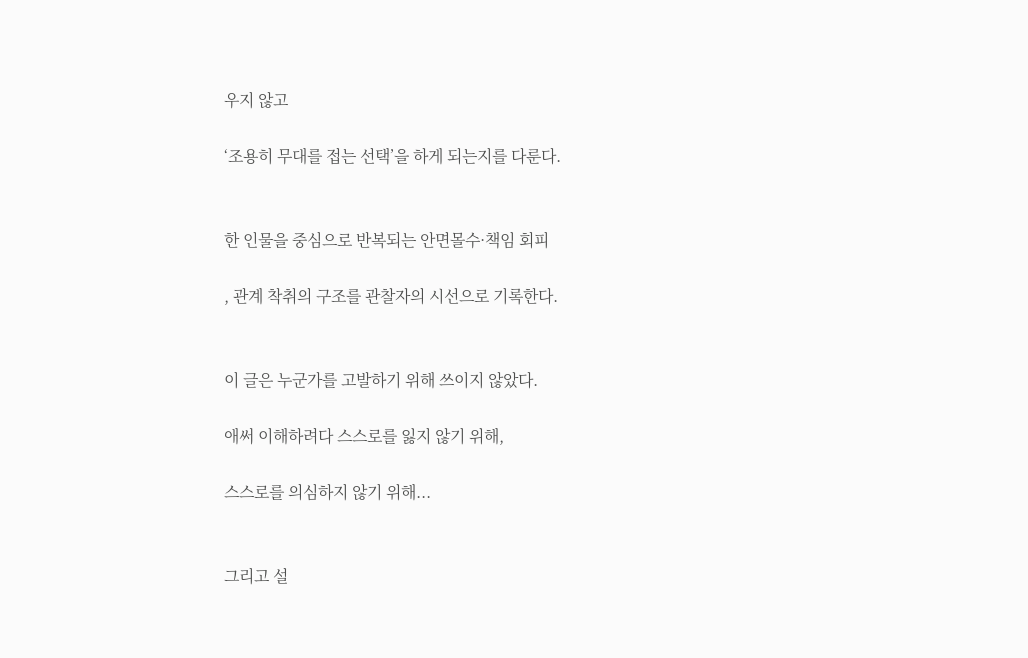우지 않고

‘조용히 무대를 접는 선택’을 하게 되는지를 다룬다.


한 인물을 중심으로 반복되는 안면몰수·책임 회피

, 관계 착취의 구조를 관찰자의 시선으로 기록한다.


이 글은 누군가를 고발하기 위해 쓰이지 않았다.

애써 이해하려다 스스로를 잃지 않기 위해,

스스로를 의심하지 않기 위해...


그리고 설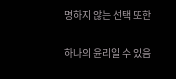명하지 않는 선택 또한

하나의 윤리일 수 있음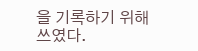을 기록하기 위해 쓰였다.